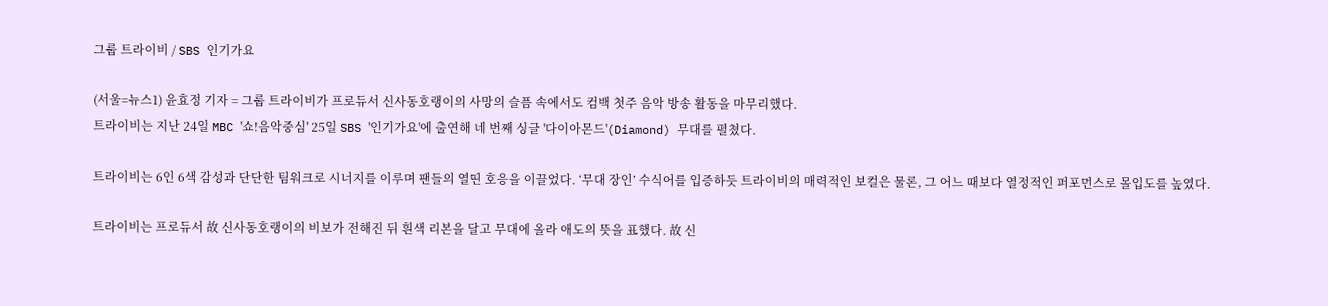그룹 트라이비 / SBS 인기가요

(서울=뉴스1) 윤효정 기자 = 그룹 트라이비가 프로듀서 신사동호랭이의 사망의 슬픔 속에서도 컴백 첫주 음악 방송 활동을 마무리했다.
트라이비는 지난 24일 MBC '쇼!음악중심' 25일 SBS '인기가요'에 출연해 네 번째 싱글 '다이아몬드'(Diamond) 무대를 펼쳤다.

트라이비는 6인 6색 감성과 단단한 팀워크로 시너지를 이루며 팬들의 열띤 호응을 이끌었다. ‘무대 장인’ 수식어를 입증하듯 트라이비의 매력적인 보컬은 물론, 그 어느 때보다 열정적인 퍼포먼스로 몰입도를 높였다.

트라이비는 프로듀서 故 신사동호랭이의 비보가 전해진 뒤 흰색 리본을 달고 무대에 올라 애도의 뜻을 표했다. 故 신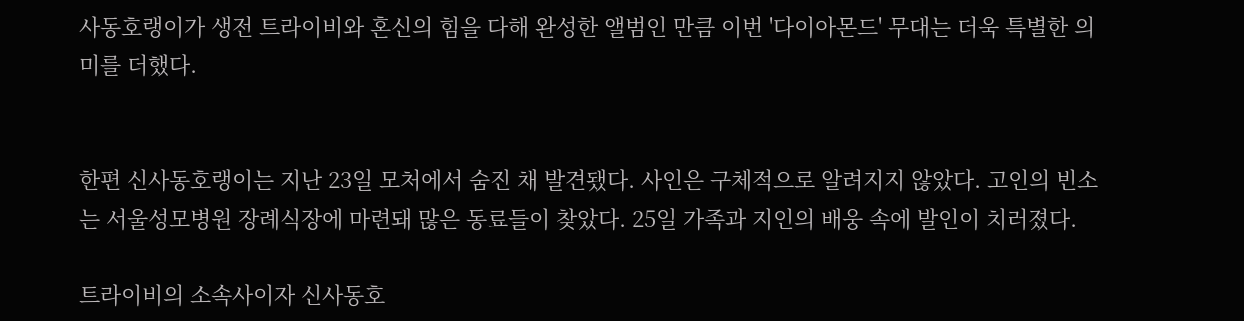사동호랭이가 생전 트라이비와 혼신의 힘을 다해 완성한 앨범인 만큼 이번 '다이아몬드' 무대는 더욱 특별한 의미를 더했다.


한편 신사동호랭이는 지난 23일 모처에서 숨진 채 발견됐다. 사인은 구체적으로 알려지지 않았다. 고인의 빈소는 서울성모병원 장례식장에 마련돼 많은 동료들이 찾았다. 25일 가족과 지인의 배웅 속에 발인이 치러졌다.

트라이비의 소속사이자 신사동호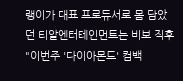랭이가 대표 프로듀서로 몸 담았던 티알엔터테인먼트는 비보 직후 "이번주 '다이아몬드' 컴백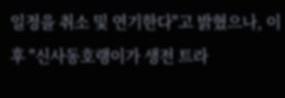일정을 취소 및 연기한다"고 밝혔으나, 이후 "신사동호랭이가 생전 트라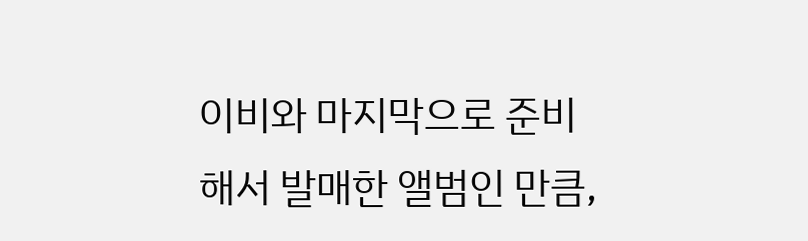이비와 마지막으로 준비해서 발매한 앨범인 만큼,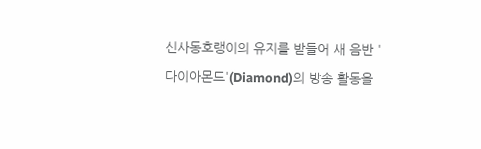신사동호랭이의 유지를 받들어 새 음반 '다이아몬드'(Diamond)의 방송 활동을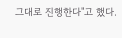그대로 진행한다"고 했다.